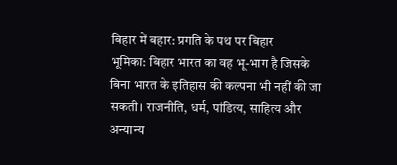बिहार में बहार: प्रगति के पथ पर बिहार
भूमिका: बिहार भारत का वह भू-भाग है जिसके बिना भारत के इतिहास की कल्पना भी नहीं की जा सकती। राजनीति, धर्म, पांडित्य, साहित्य और अन्यान्य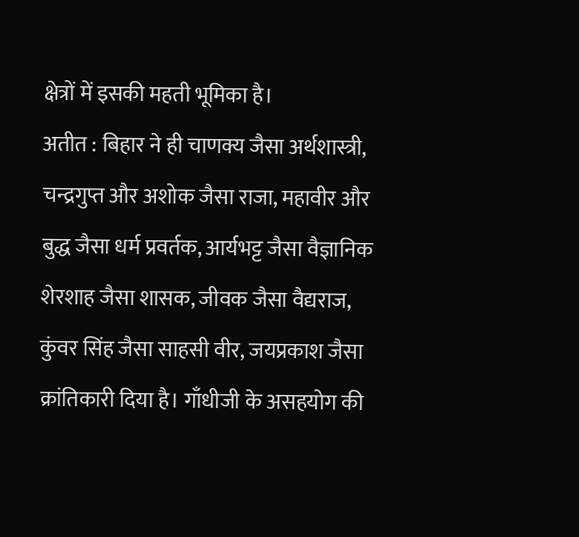क्षेत्रों में इसकी महती भूमिका है।
अतीत : बिहार ने ही चाणक्य जैसा अर्थशास्त्री, चन्द्रगुप्त और अशोक जैसा राजा, महावीर और बुद्ध जैसा धर्म प्रवर्तक, आर्यभट्ट जैसा वैज्ञानिक शेरशाह जैसा शासक, जीवक जैसा वैद्यराज, कुंवर सिंह जैसा साहसी वीर, जयप्रकाश जैसा क्रांतिकारी दिया है। गाँधीजी के असहयोग की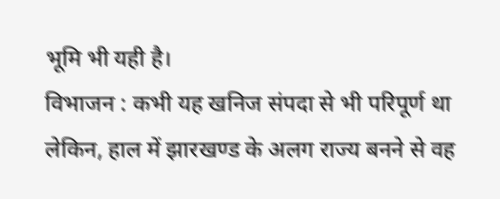भूमि भी यही है।
विभाजन : कभी यह खनिज संपदा से भी परिपूर्ण था लेकिन, हाल में झारखण्ड के अलग राज्य बनने से वह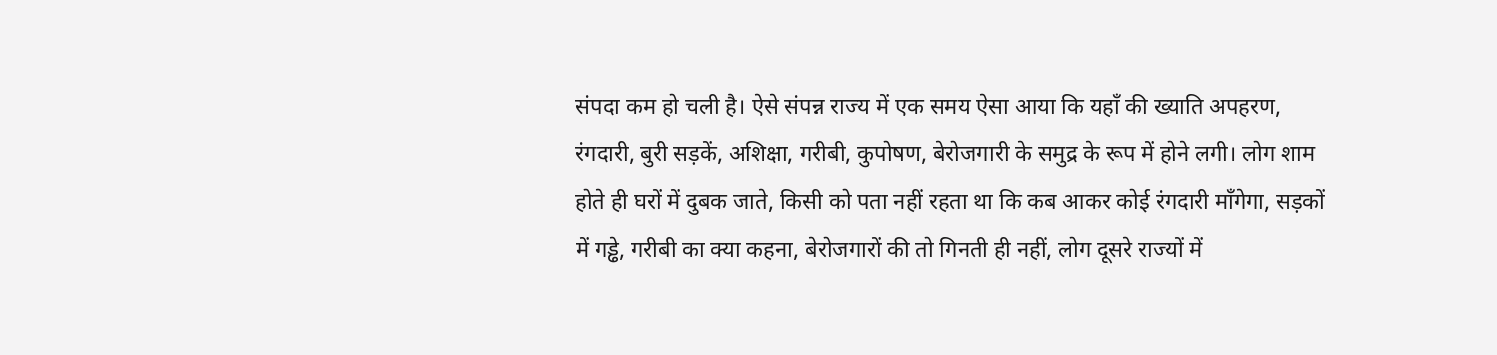संपदा कम हो चली है। ऐसे संपन्न राज्य में एक समय ऐसा आया कि यहाँ की ख्याति अपहरण, रंगदारी, बुरी सड़कें, अशिक्षा, गरीबी, कुपोषण, बेरोजगारी के समुद्र के रूप में होने लगी। लोग शाम होते ही घरों में दुबक जाते, किसी को पता नहीं रहता था कि कब आकर कोई रंगदारी माँगेगा, सड़कों में गड्ढे, गरीबी का क्या कहना, बेरोजगारों की तो गिनती ही नहीं, लोग दूसरे राज्यों में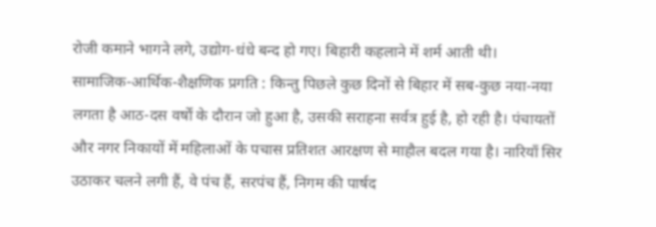रोजी कमाने भागने लगे, उद्योग-धंधे बन्द हो गए। बिहारी कहलाने में शर्म आती थी।
सामाजिक-आर्थिक-शैक्षणिक प्रगति : किन्तु पिछले कुछ दिनों से बिहार में सब-कुछ नया-नया लगता है आठ-दस वर्षों के दौरान जो हुआ है, उसकी सराहना सर्वत्र हुई है, हो रही है। पंचायतों और नगर निकायों में महिलाओं के पचास प्रतिशत आरक्षण से माहौल बदल गया है। नारियाँ सिर उठाकर चलने लगी हैं, वे पंच हैं, सरपंच हैं, निगम की पार्षद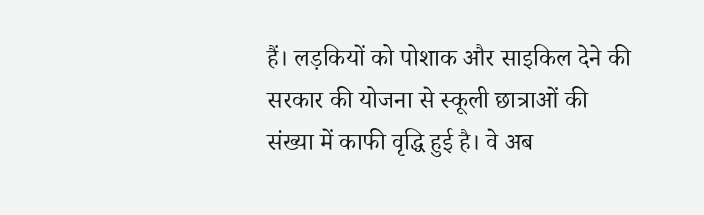हैं। लड़कियों को पोशाक और साइकिल देने की सरकार की योजना से स्कूली छात्राओं की संख्या में काफी वृद्धि हुई है। वे अब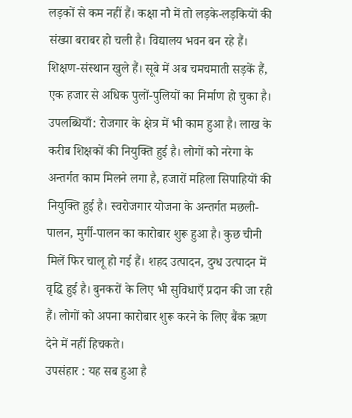लड़कों से कम नहीं हैं। कक्षा नौ में तो लड़के-लड़कियों की संख्या बराबर हो चली है। विद्यालय भवन बन रहे हैं। शिक्षण-संस्थान खुले हैं। सूबे में अब चमचमाती सड़कें हैं, एक हजार से अधिक पुलों-पुलियों का निर्माण हो चुका है।
उपलब्धियाँ: रोजगार के क्षेत्र में भी काम हुआ है। लाख के करीब शिक्षकों की नियुक्ति हुई है। लोगों को नरेगा के अन्तर्गत काम मिलने लगा है, हजारों महिला सिपाहियों की नियुक्ति हुई है। स्वरोजगार योजना के अन्तर्गत मछली-पालन, मुर्गी-पालन का कारोबार शुरू हुआ है। कुछ चीनी मिलें फिर चालू हो गई हैं। शहद उत्पादन, दुग्ध उत्पादन में वृद्धि हुई है। बुनकरों के लिए भी सुविधाएँ प्रदान की जा रही हैं। लोगों को अपना कारोबार शुरू करने के लिए बैंक ऋण देने में नहीं हिचकते।
उपसंहार : यह सब हुआ है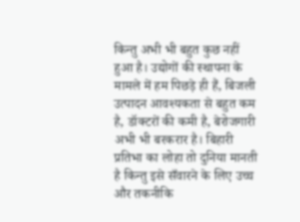किन्तु अभी भी बहुत कुछ नहीं हुआ है। उद्योगों की स्थापना के मामले में हम पिछड़े ही हैं, बिजली उत्पादन आवश्यकता से बहुत कम है, डॉक्टरों की कमी है, बेरोजगारी अभी भी बरकरार है। बिहारी प्रतिभा का लोहा तो दुनिया मानती है किन्तु इसे सँवारने के लिए उच्च और तकनीकि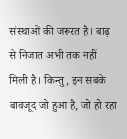संस्थाओं की जरूरत है। बाढ़ से निजात अभी तक नहीं मिली है। किन्तु, इन सबके बावजूद जो हुआ है, जो हो रहा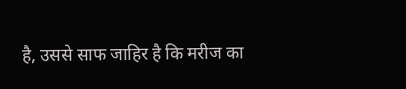है, उससे साफ जाहिर है कि मरीज का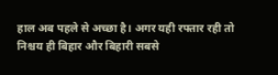हाल अब पहले से अच्छा है। अगर यही रफ्तार रही तो निश्चय ही बिहार और बिहारी सबसे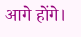आगे होंगे।